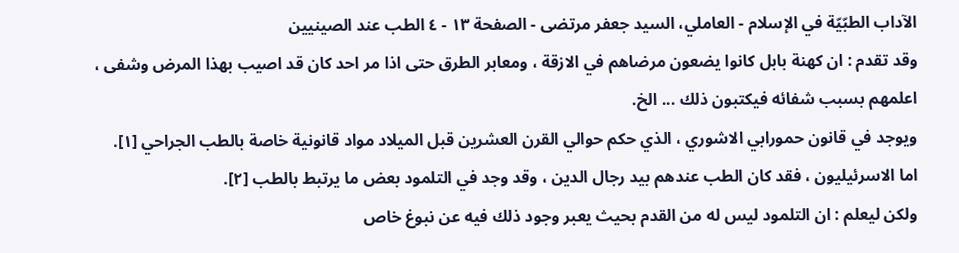الآداب الطبّيّة في الإسلام - العاملي، السيد جعفر مرتضى - الصفحة ١٣ - ٤ الطب عند الصينيين
وقد تقدم : ان كهنة بابل كانوا يضعون مرضاهم في الازقة ، ومعابر الطرق حتى اذا مر احد كان قد اصيب بهذا المرض وشفى ، اعلمهم بسبب شفائه فيكتبون ذلك ... الخ.
ويوجد في قانون حمورابي الاشوري ، الذي حكم حوالي القرن العشرين قبل الميلاد مواد قانونية خاصة بالطب الجراحي [١].
اما الاسرئيليون ، فقد كان الطب عندهم بيد رجال الدين ، وقد وجد في التلمود بعض ما يرتبط بالطب [٢].
ولكن ليعلم : ان التلمود ليس له من القدم بحيث يعبر وجود ذلك فيه عن نبوغ خاص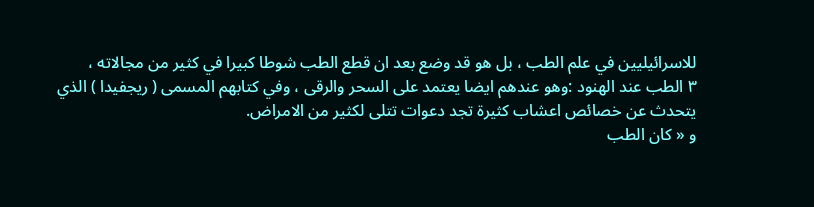للاسرائيليين في علم الطب ، بل هو قد وضع بعد ان قطع الطب شوطا كبيرا في كثير من مجالاته ،
٣ الطب عند الهنود :وهو عندهم ايضا يعتمد على السحر والرقى ، وفي كتابهم المسمى ( ريجفيدا ) الذي يتحدث عن خصائص اعشاب كثيرة تجد دعوات تتلى لكثير من الامراض.
و « كان الطب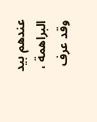عندهم بيد البراهمة ، وقد عرف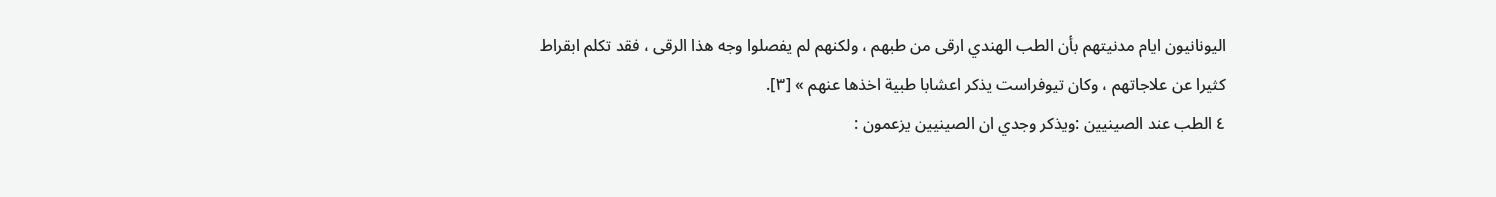اليونانيون ايام مدنيتهم بأن الطب الهندي ارقى من طبهم ، ولكنهم لم يفصلوا وجه هذا الرقى ، فقد تكلم ابقراط كثيرا عن علاجاتهم ، وكان تيوفراست يذكر اعشابا طبية اخذها عنهم » [٣].
٤ الطب عند الصينيين :ويذكر وجدي ان الصينيين يزعمون :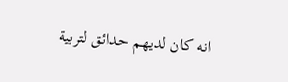انه كان لديهم حدائق لتربية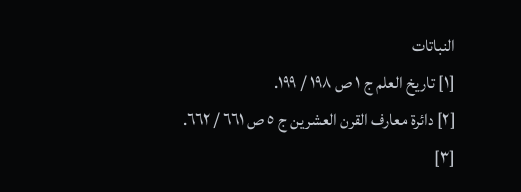النباتات
[١] تاريخ العلم ج ١ ص ١٩٨ / ١٩٩.
[٢] دائرة معارف القرن العشرين ج ٥ ص ٦٦١ / ٦٦٢.
[٣]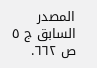المصدر السابق ج ٥ ص ٦٦٢.